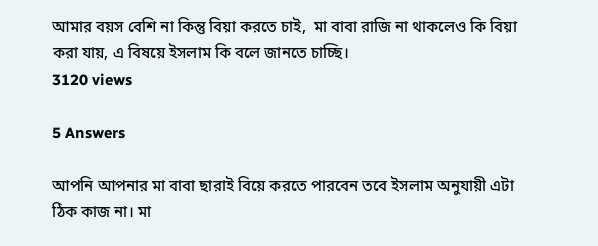আমার বয়স বেশি না কিন্তু বিয়া করতে চাই,  মা বাবা রাজি না থাকলেও কি বিয়া করা যায়, এ বিষয়ে ইসলাম কি বলে জানতে চাচ্ছি।
3120 views

5 Answers

আপনি আপনার মা বাবা ছারাই বিয়ে করতে পারবেন তবে ইসলাম অনুযায়ী এটা ঠিক কাজ না। মা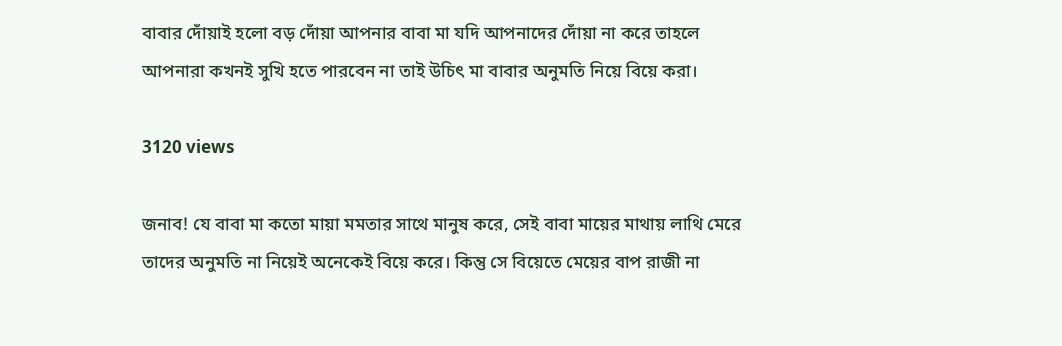বাবার দোঁয়াই হলো বড় দোঁয়া আপনার বাবা মা যদি আপনাদের দোঁয়া না করে তাহলে আপনারা কখনই সুখি হতে পারবেন না তাই উচিৎ মা বাবার অনুমতি নিয়ে বিয়ে করা।

3120 views

জনাব! যে বাবা মা কতো মায়া মমতার সাথে মানুষ করে, সেই বাবা মায়ের মাথায় লাথি মেরে তাদের অনুমতি না নিয়েই অনেকেই বিয়ে করে। কিন্তু সে বিয়েতে মেয়ের বাপ রাজী না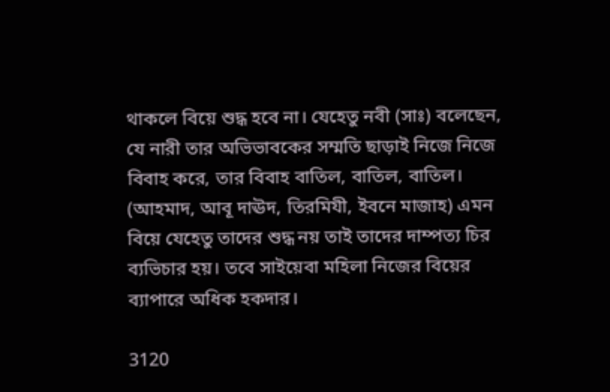থাকলে বিয়ে শুদ্ধ হবে না। যেহেতু নবী (সাঃ) বলেছেন, যে নারী তার অভিভাবকের সম্মতি ছাড়াই নিজে নিজে বিবাহ করে, তার বিবাহ বাতিল, বাতিল, বাতিল। (আহমাদ, আবূ দাঊদ, তিরমিযী, ইবনে মাজাহ) এমন বিয়ে যেহেতু তাদের শুদ্ধ নয় তাই তাদের দাম্পত্য চির ব্যভিচার হয়। তবে সাইয়েবা মহিলা নিজের বিয়ের ব্যাপারে অধিক হকদার।

3120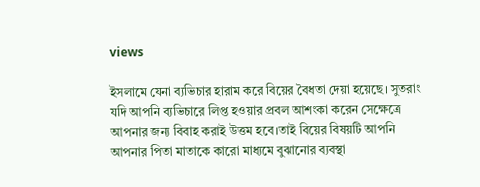views

ইসলামে যেনা ব্যভিচার হারাম করে বিয়ের বৈধতা দেয়া হয়েছে। সুতরাং যদি আপনি ব্যভিচারে লিপ্ত হ‌ওয়ার প্রবল আশংকা করেন সেক্ষেত্রে আপনার জন্য বিবাহ করাই উত্তম হবে।তাই বিয়ের বিষয়টি আপনি আপনার পিতা মাতাকে কারো মাধ্যমে বুঝানোর ব্যবস্থা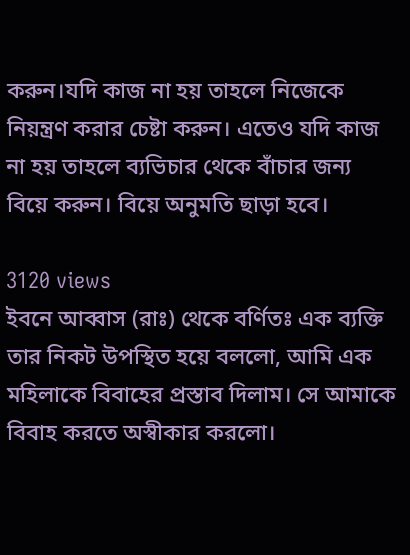করুন।যদি কাজ না হয় তাহলে নিজেকে নিয়ন্ত্রণ করার চেষ্টা করুন। এতেও যদি কাজ না হয় তাহলে ব্যভিচার থেকে বাঁচার জন্য বিয়ে করুন। বিয়ে অনুমতি ছাড়া হবে।

3120 views
ইবনে আব্বাস (রাঃ) থেকে বর্ণিতঃ এক ব্যক্তি তার নিকট উপস্থিত হয়ে বললো, আমি এক মহিলাকে বিবাহের প্রস্তাব দিলাম। সে আমাকে বিবাহ করতে অস্বীকার করলো।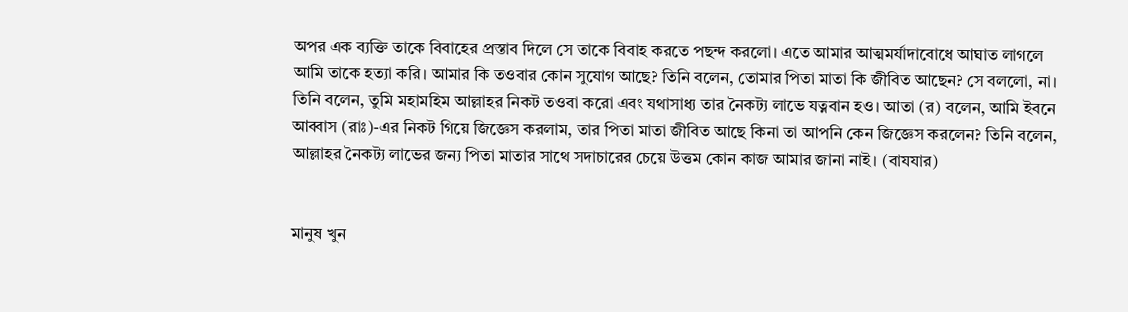অপর এক ব্যক্তি তাকে বিবাহের প্রস্তাব দিলে সে তাকে বিবাহ করতে পছন্দ করলো। এতে আমার আত্মমর্যাদাবোধে আঘাত লাগলে আমি তাকে হত্যা করি। আমার কি তওবার কোন সুযোগ আছে? তিনি বলেন, তোমার পিতা মাতা কি জীবিত আছেন? সে বললো, না। তিনি বলেন, তুমি মহামহিম আল্লাহর নিকট তওবা করো এবং যথাসাধ্য তার নৈকট্য লাভে যত্নবান হও। আতা (র) বলেন, আমি ইবনে আব্বাস (রাঃ)-এর নিকট গিয়ে জিজ্ঞেস করলাম, তার পিতা মাতা জীবিত আছে কিনা তা আপনি কেন জিজ্ঞেস করলেন? তিনি বলেন, আল্লাহর নৈকট্য লাভের জন্য পিতা মাতার সাথে সদাচারের চেয়ে উত্তম কোন কাজ আমার জানা নাই। (বাযযার)


মানুষ খুন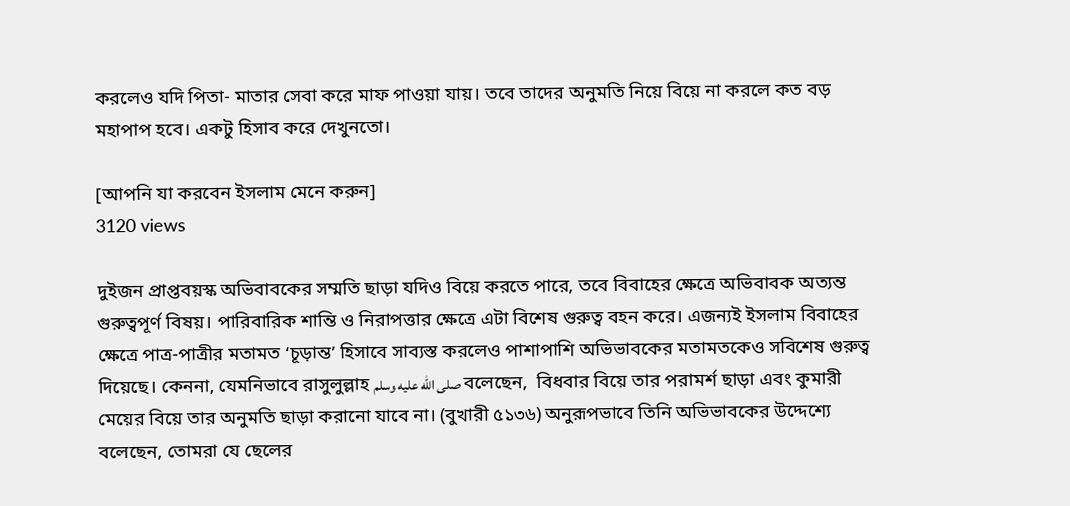করলেও যদি পিতা- মাতার সেবা করে মাফ পাওয়া যায়। তবে তাদের অনুমতি নিয়ে বিয়ে না করলে কত বড় মহাপাপ হবে। একটু হিসাব করে দেখুনতো।

[আপনি যা করবেন ইসলাম মেনে করুন]
3120 views

দুইজন প্রাপ্তবয়স্ক অভিবাবকের সম্মতি ছাড়া যদিও বিয়ে করতে পারে, তবে বিবাহের ক্ষেত্রে অভিবাবক অত্যন্ত গুরুত্বপূর্ণ বিষয়। পারিবারিক শান্তি ও নিরাপত্তার ক্ষেত্রে এটা বিশেষ গুরুত্ব বহন করে। এজন্যই ইসলাম বিবাহের ক্ষেত্রে পাত্র-পাত্রীর মতামত ‘চূড়ান্ত’ হিসাবে সাব্যস্ত করলেও পাশাপাশি অভিভাবকের মতামতকেও সবিশেষ গুরুত্ব দিয়েছে। কেননা, যেমনিভাবে রাসুলুল্লাহ صلى الله عليه وسلم বলেছেন,  বিধবার বিয়ে তার পরামর্শ ছাড়া এবং কুমারী মেয়ের বিয়ে তার অনুমতি ছাড়া করানো যাবে না। (বুখারী ৫১৩৬) অনুরূপভাবে তিনি অভিভাবকের উদ্দেশ্যে বলেছেন, তোমরা যে ছেলের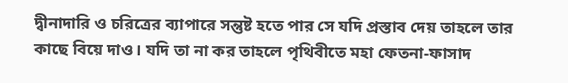দ্বীনাদারি ও চরিত্রের ব্যাপারে সন্তুষ্ট হতে পার সে যদি প্রস্তাব দেয় তাহলে তার কাছে বিয়ে দাও। যদি তা না কর তাহলে পৃথিবীতে মহা ফেতনা-ফাসাদ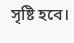সৃষ্টি হবে।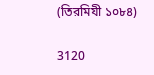(তিরমিযী ১০৮৪)

3120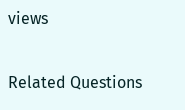views

Related Questions